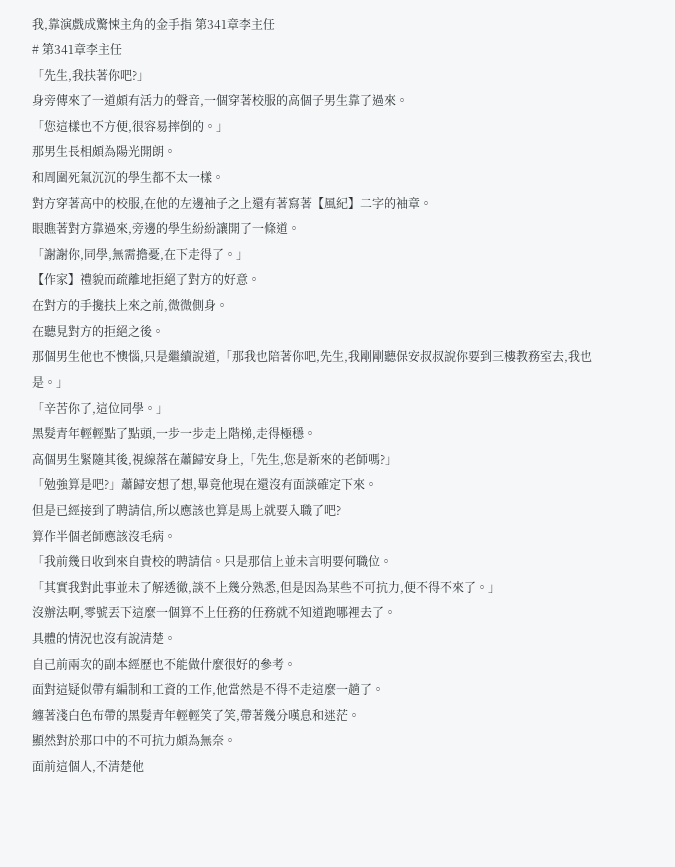我,靠演戲成驚悚主角的金手指 第341章李主任
# 第341章李主任
「先生,我扶著你吧?」
身旁傳來了一道頗有活力的聲音,一個穿著校服的高個子男生靠了過來。
「您這樣也不方便,很容易摔倒的。」
那男生長相頗為陽光開朗。
和周圍死氣沉沉的學生都不太一樣。
對方穿著高中的校服,在他的左邊袖子之上還有著寫著【風紀】二字的袖章。
眼瞧著對方靠過來,旁邊的學生紛紛讓開了一條道。
「謝謝你,同學,無需擔憂,在下走得了。」
【作家】禮貌而疏離地拒絕了對方的好意。
在對方的手攙扶上來之前,微微側身。
在聽見對方的拒絕之後。
那個男生他也不懊惱,只是繼續說道,「那我也陪著你吧,先生,我剛剛聽保安叔叔說你要到三樓教務室去,我也是。」
「辛苦你了,這位同學。」
黑髮青年輕輕點了點頭,一步一步走上階梯,走得極穩。
高個男生緊隨其後,視線落在蕭歸安身上,「先生,您是新來的老師嗎?」
「勉強算是吧?」蕭歸安想了想,畢竟他現在還沒有面談確定下來。
但是已經接到了聘請信,所以應該也算是馬上就要入職了吧?
算作半個老師應該沒毛病。
「我前幾日收到來自貴校的聘請信。只是那信上並未言明要何職位。
「其實我對此事並未了解透徹,談不上幾分熟悉,但是因為某些不可抗力,便不得不來了。」
沒辦法啊,零號丟下這麼一個算不上任務的任務就不知道跑哪裡去了。
具體的情況也沒有說清楚。
自己前兩次的副本經歷也不能做什麼很好的參考。
面對這疑似帶有編制和工資的工作,他當然是不得不走這麼一趟了。
纏著淺白色布帶的黑髮青年輕輕笑了笑,帶著幾分嘆息和迷茫。
顯然對於那口中的不可抗力頗為無奈。
面前這個人,不清楚他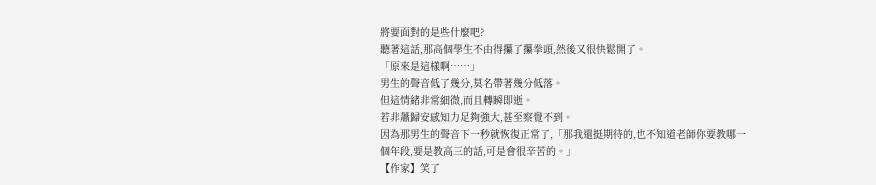將要面對的是些什麼吧?
聽著這話,那高個學生不由得攥了攥拳頭,然後又很快鬆開了。
「原來是這樣啊……」
男生的聲音低了幾分,莫名帶著幾分低落。
但這情緒非常細微,而且轉瞬即逝。
若非蕭歸安感知力足夠強大,甚至察覺不到。
因為那男生的聲音下一秒就恢復正常了,「那我還挺期待的,也不知道老師你要教哪一個年段,要是教高三的話,可是會很辛苦的。」
【作家】笑了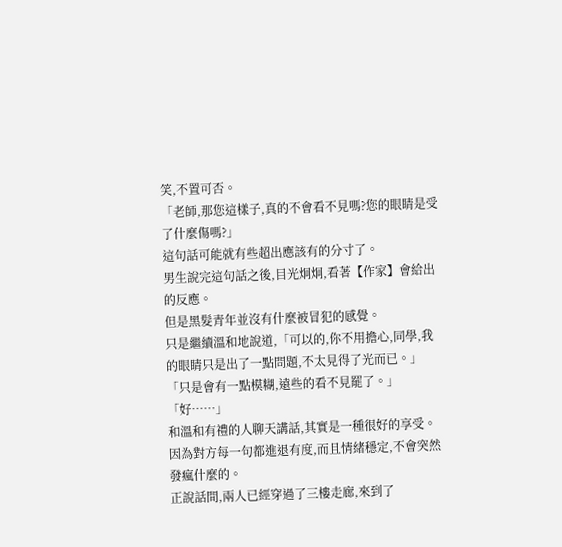笑,不置可否。
「老師,那您這樣子,真的不會看不見嗎?您的眼睛是受了什麼傷嗎?」
這句話可能就有些超出應該有的分寸了。
男生說完這句話之後,目光炯炯,看著【作家】會給出的反應。
但是黑髮青年並沒有什麼被冒犯的感覺。
只是繼續溫和地說道,「可以的,你不用擔心,同學,我的眼睛只是出了一點問題,不太見得了光而已。」
「只是會有一點模糊,遠些的看不見罷了。」
「好……」
和溫和有禮的人聊天講話,其實是一種很好的享受。
因為對方每一句都進退有度,而且情緒穩定,不會突然發瘋什麼的。
正說話間,兩人已經穿過了三樓走廊,來到了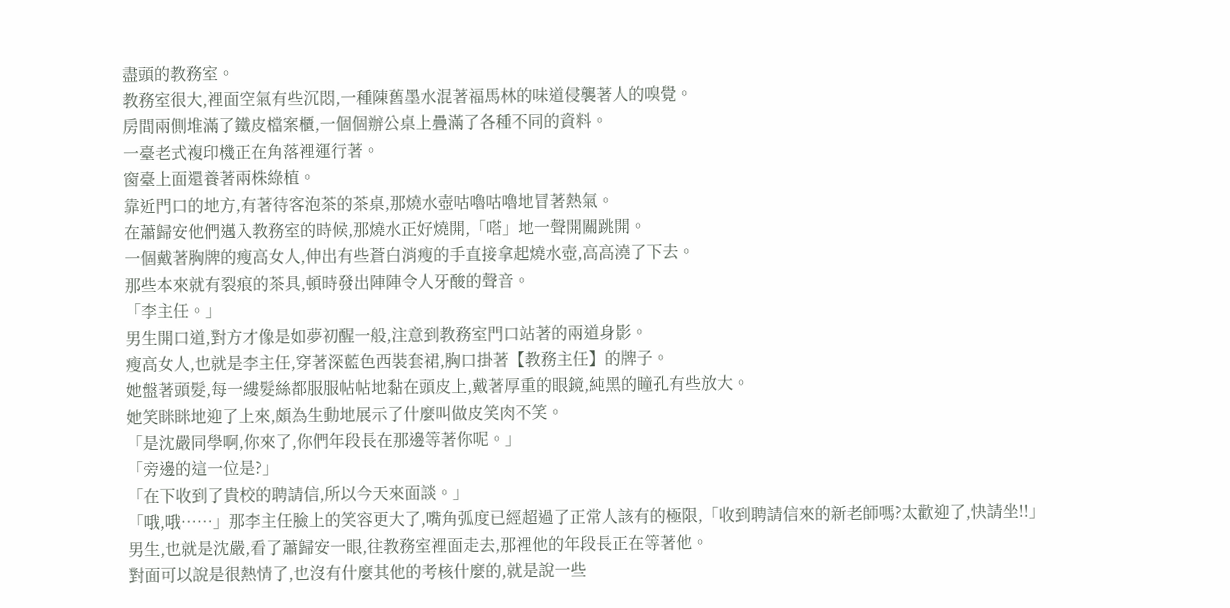盡頭的教務室。
教務室很大,裡面空氣有些沉悶,一種陳舊墨水混著福馬林的味道侵襲著人的嗅覺。
房間兩側堆滿了鐵皮檔案櫃,一個個辦公桌上疊滿了各種不同的資料。
一臺老式複印機正在角落裡運行著。
窗臺上面還養著兩株綠植。
靠近門口的地方,有著待客泡茶的茶桌,那燒水壺咕嚕咕嚕地冒著熱氣。
在蕭歸安他們邁入教務室的時候,那燒水正好燒開,「嗒」地一聲開關跳開。
一個戴著胸牌的瘦高女人,伸出有些蒼白消瘦的手直接拿起燒水壺,高高澆了下去。
那些本來就有裂痕的茶具,頓時發出陣陣令人牙酸的聲音。
「李主任。」
男生開口道,對方才像是如夢初醒一般,注意到教務室門口站著的兩道身影。
瘦高女人,也就是李主任,穿著深藍色西裝套裙,胸口掛著【教務主任】的牌子。
她盤著頭髮,每一縷髮絲都服服帖帖地黏在頭皮上,戴著厚重的眼鏡,純黑的瞳孔有些放大。
她笑眯眯地迎了上來,頗為生動地展示了什麼叫做皮笑肉不笑。
「是沈嚴同學啊,你來了,你們年段長在那邊等著你呢。」
「旁邊的這一位是?」
「在下收到了貴校的聘請信,所以今天來面談。」
「哦,哦……」那李主任臉上的笑容更大了,嘴角弧度已經超過了正常人該有的極限,「收到聘請信來的新老師嗎?太歡迎了,快請坐!!」
男生,也就是沈嚴,看了蕭歸安一眼,往教務室裡面走去,那裡他的年段長正在等著他。
對面可以說是很熱情了,也沒有什麼其他的考核什麼的,就是說一些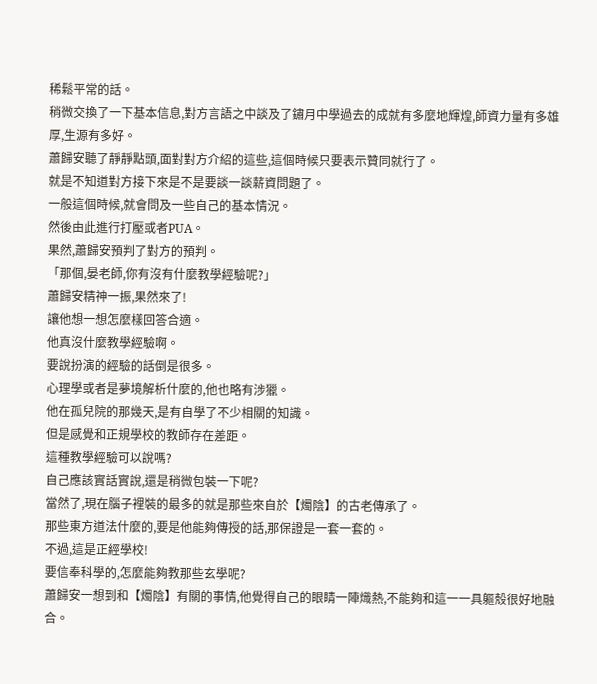稀鬆平常的話。
稍微交換了一下基本信息,對方言語之中談及了鏽月中學過去的成就有多麼地輝煌,師資力量有多雄厚,生源有多好。
蕭歸安聽了靜靜點頭,面對對方介紹的這些,這個時候只要表示贊同就行了。
就是不知道對方接下來是不是要談一談薪資問題了。
一般這個時候,就會問及一些自己的基本情況。
然後由此進行打壓或者PUA。
果然,蕭歸安預判了對方的預判。
「那個,晏老師,你有沒有什麼教學經驗呢?」
蕭歸安精神一振,果然來了!
讓他想一想怎麼樣回答合適。
他真沒什麼教學經驗啊。
要說扮演的經驗的話倒是很多。
心理學或者是夢境解析什麼的,他也略有涉獵。
他在孤兒院的那幾天,是有自學了不少相關的知識。
但是感覺和正規學校的教師存在差距。
這種教學經驗可以說嗎?
自己應該實話實說,還是稍微包裝一下呢?
當然了,現在腦子裡裝的最多的就是那些來自於【燭陰】的古老傳承了。
那些東方道法什麼的,要是他能夠傳授的話,那保證是一套一套的。
不過,這是正經學校!
要信奉科學的,怎麼能夠教那些玄學呢?
蕭歸安一想到和【燭陰】有關的事情,他覺得自己的眼睛一陣熾熱,不能夠和這一一具軀殼很好地融合。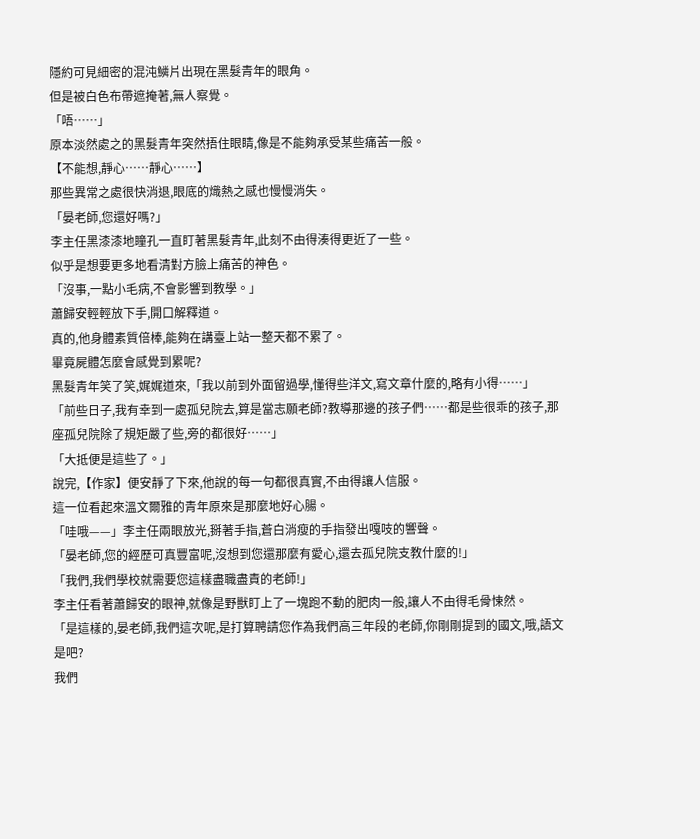隱約可見細密的混沌鱗片出現在黑髮青年的眼角。
但是被白色布帶遮掩著,無人察覺。
「唔……」
原本淡然處之的黑髮青年突然捂住眼睛,像是不能夠承受某些痛苦一般。
【不能想,靜心……靜心……】
那些異常之處很快消退,眼底的熾熱之感也慢慢消失。
「晏老師,您還好嗎?」
李主任黑漆漆地瞳孔一直盯著黑髮青年,此刻不由得湊得更近了一些。
似乎是想要更多地看清對方臉上痛苦的神色。
「沒事,一點小毛病,不會影響到教學。」
蕭歸安輕輕放下手,開口解釋道。
真的,他身體素質倍棒,能夠在講臺上站一整天都不累了。
畢竟屍體怎麼會感覺到累呢?
黑髮青年笑了笑,娓娓道來,「我以前到外面留過學,懂得些洋文,寫文章什麼的,略有小得……」
「前些日子,我有幸到一處孤兒院去,算是當志願老師?教導那邊的孩子們……都是些很乖的孩子,那座孤兒院除了規矩嚴了些,旁的都很好……」
「大抵便是這些了。」
說完,【作家】便安靜了下來,他說的每一句都很真實,不由得讓人信服。
這一位看起來溫文爾雅的青年原來是那麼地好心腸。
「哇哦——」李主任兩眼放光,掰著手指,蒼白消瘦的手指發出嘎吱的響聲。
「晏老師,您的經歷可真豐富呢,沒想到您還那麼有愛心,還去孤兒院支教什麼的!」
「我們,我們學校就需要您這樣盡職盡責的老師!」
李主任看著蕭歸安的眼神,就像是野獸盯上了一塊跑不動的肥肉一般,讓人不由得毛骨悚然。
「是這樣的,晏老師,我們這次呢,是打算聘請您作為我們高三年段的老師,你剛剛提到的國文,哦,語文是吧?
我們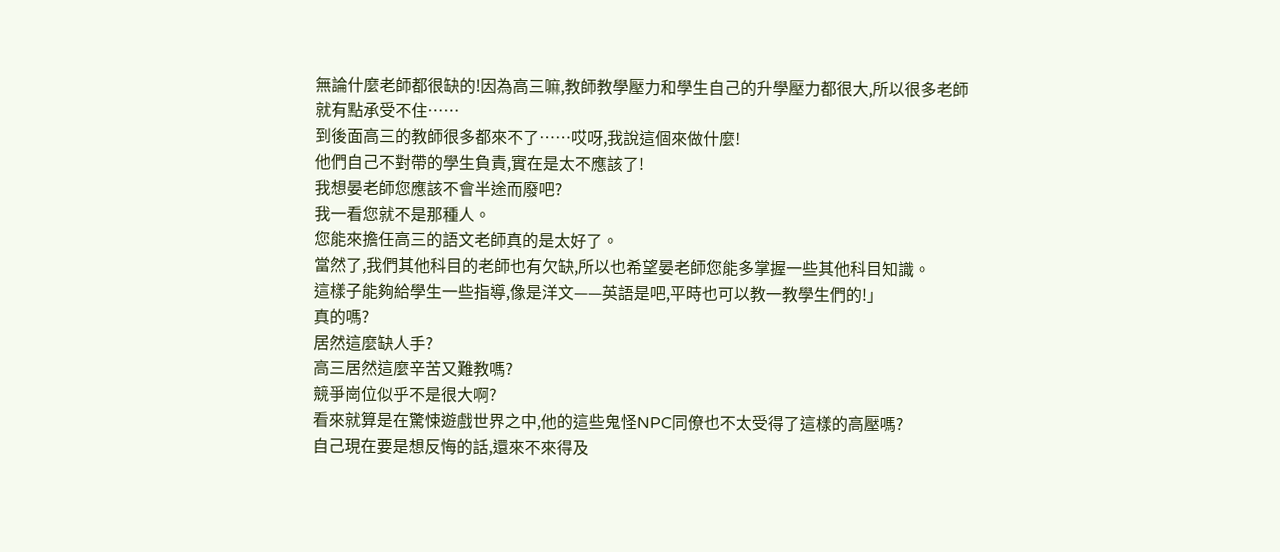無論什麼老師都很缺的!因為高三嘛,教師教學壓力和學生自己的升學壓力都很大,所以很多老師就有點承受不住……
到後面高三的教師很多都來不了……哎呀,我說這個來做什麼!
他們自己不對帶的學生負責,實在是太不應該了!
我想晏老師您應該不會半途而廢吧?
我一看您就不是那種人。
您能來擔任高三的語文老師真的是太好了。
當然了,我們其他科目的老師也有欠缺,所以也希望晏老師您能多掌握一些其他科目知識。
這樣子能夠給學生一些指導,像是洋文——英語是吧,平時也可以教一教學生們的!」
真的嗎?
居然這麼缺人手?
高三居然這麼辛苦又難教嗎?
競爭崗位似乎不是很大啊?
看來就算是在驚悚遊戲世界之中,他的這些鬼怪NPC同僚也不太受得了這樣的高壓嗎?
自己現在要是想反悔的話,還來不來得及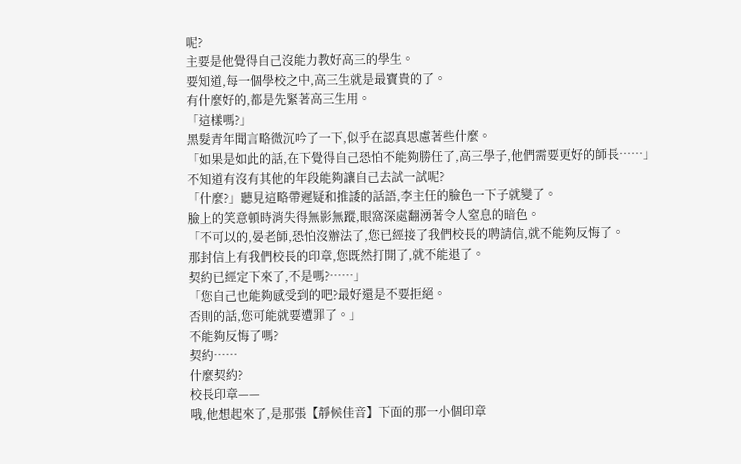呢?
主要是他覺得自己沒能力教好高三的學生。
要知道,每一個學校之中,高三生就是最寶貴的了。
有什麼好的,都是先緊著高三生用。
「這樣嗎?」
黑髮青年聞言略微沉吟了一下,似乎在認真思慮著些什麼。
「如果是如此的話,在下覺得自己恐怕不能夠勝任了,高三學子,他們需要更好的師長……」
不知道有沒有其他的年段能夠讓自己去試一試呢?
「什麼?」聽見這略帶遲疑和推諉的話語,李主任的臉色一下子就變了。
臉上的笑意頓時消失得無影無蹤,眼窩深處翻湧著令人窒息的暗色。
「不可以的,晏老師,恐怕沒辦法了,您已經接了我們校長的聘請信,就不能夠反悔了。
那封信上有我們校長的印章,您既然打開了,就不能退了。
契約已經定下來了,不是嗎?……」
「您自己也能夠感受到的吧?最好還是不要拒絕。
否則的話,您可能就要遭罪了。」
不能夠反悔了嗎?
契約……
什麼契約?
校長印章——
哦,他想起來了,是那張【靜候佳音】下面的那一小個印章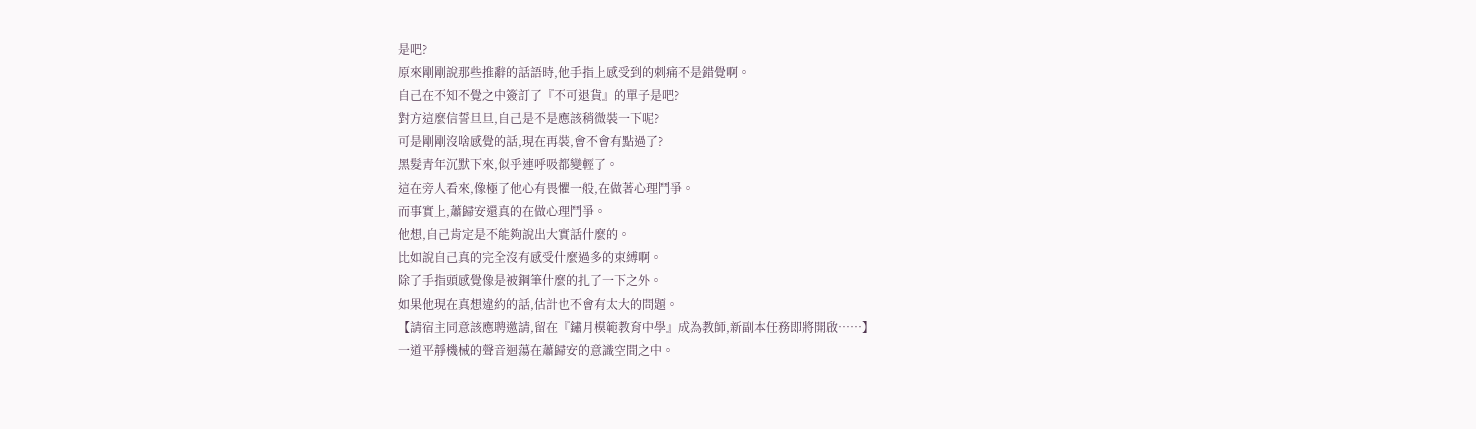是吧?
原來剛剛說那些推辭的話語時,他手指上感受到的刺痛不是錯覺啊。
自己在不知不覺之中簽訂了『不可退貨』的單子是吧?
對方這麼信誓旦旦,自己是不是應該稍微裝一下呢?
可是剛剛沒啥感覺的話,現在再裝,會不會有點過了?
黑髮青年沉默下來,似乎連呼吸都變輕了。
這在旁人看來,像極了他心有畏懼一般,在做著心理鬥爭。
而事實上,蕭歸安還真的在做心理鬥爭。
他想,自己肯定是不能夠說出大實話什麼的。
比如說自己真的完全沒有感受什麼過多的束縛啊。
除了手指頭感覺像是被鋼筆什麼的扎了一下之外。
如果他現在真想違約的話,估計也不會有太大的問題。
【請宿主同意該應聘邀請,留在『鏽月模範教育中學』成為教師,新副本任務即將開啟……】
一道平靜機械的聲音迴蕩在蕭歸安的意識空間之中。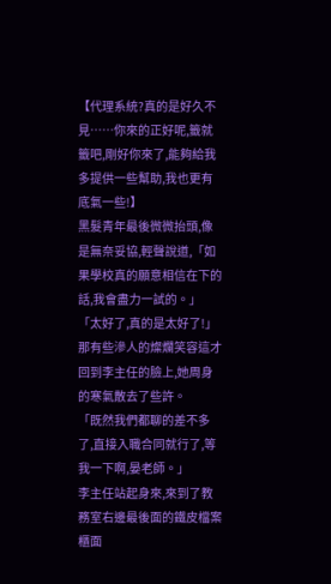【代理系統?真的是好久不見……你來的正好呢,籤就籤吧,剛好你來了,能夠給我多提供一些幫助,我也更有底氣一些!】
黑髮青年最後微微抬頭,像是無奈妥協,輕聲說道,「如果學校真的願意相信在下的話,我會盡力一試的。」
「太好了,真的是太好了!」
那有些滲人的燦爛笑容這才回到李主任的臉上,她周身的寒氣散去了些許。
「既然我們都聊的差不多了,直接入職合同就行了,等我一下啊,晏老師。」
李主任站起身來,來到了教務室右邊最後面的鐵皮檔案櫃面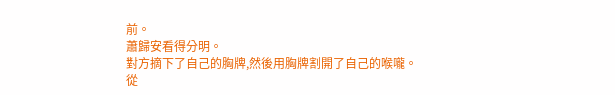前。
蕭歸安看得分明。
對方摘下了自己的胸牌,然後用胸牌割開了自己的喉嚨。
從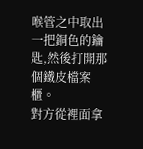喉管之中取出一把銅色的鑰匙,然後打開那個鐵皮檔案櫃。
對方從裡面拿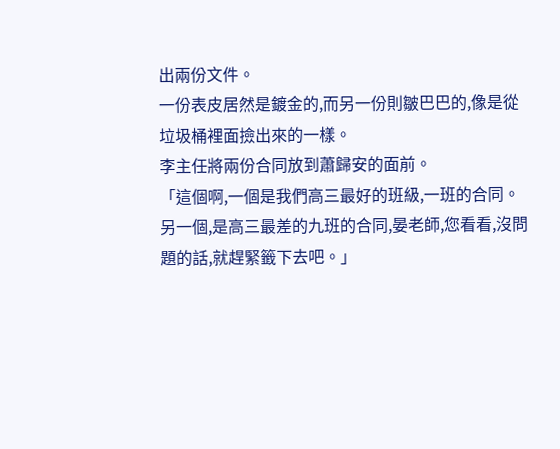出兩份文件。
一份表皮居然是鍍金的,而另一份則皺巴巴的,像是從垃圾桶裡面撿出來的一樣。
李主任將兩份合同放到蕭歸安的面前。
「這個啊,一個是我們高三最好的班級,一班的合同。
另一個,是高三最差的九班的合同,晏老師,您看看,沒問題的話,就趕緊籤下去吧。」